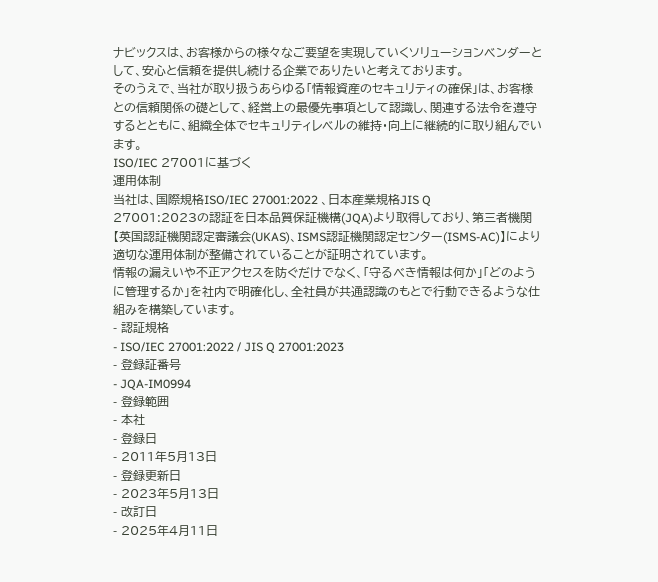ナビックスは、お客様からの様々なご要望を実現していくソリューションベンダーとして、安心と信頼を提供し続ける企業でありたいと考えております。
そのうえで、当社が取り扱うあらゆる「情報資産のセキュリティの確保」は、お客様との信頼関係の礎として、経営上の最優先事項として認識し、関連する法令を遵守するとともに、組織全体でセキュリティレベルの維持・向上に継続的に取り組んでいます。
ISO/IEC 27001に基づく
運用体制
当社は、国際規格ISO/IEC 27001:2022 、日本産業規格JIS Q
27001:2023の認証を日本品質保証機構(JQA)より取得しており、第三者機関【英国認証機関認定審議会(UKAS)、ISMS認証機関認定センター(ISMS-AC)】により適切な運用体制が整備されていることが証明されています。
情報の漏えいや不正アクセスを防ぐだけでなく、「守るべき情報は何か」「どのように管理するか」を社内で明確化し、全社員が共通認識のもとで行動できるような仕組みを構築しています。
- 認証規格
- ISO/IEC 27001:2022 / JIS Q 27001:2023
- 登録証番号
- JQA-IM0994
- 登録範囲
- 本社
- 登録日
- 2011年5月13日
- 登録更新日
- 2023年5月13日
- 改訂日
- 2025年4月11日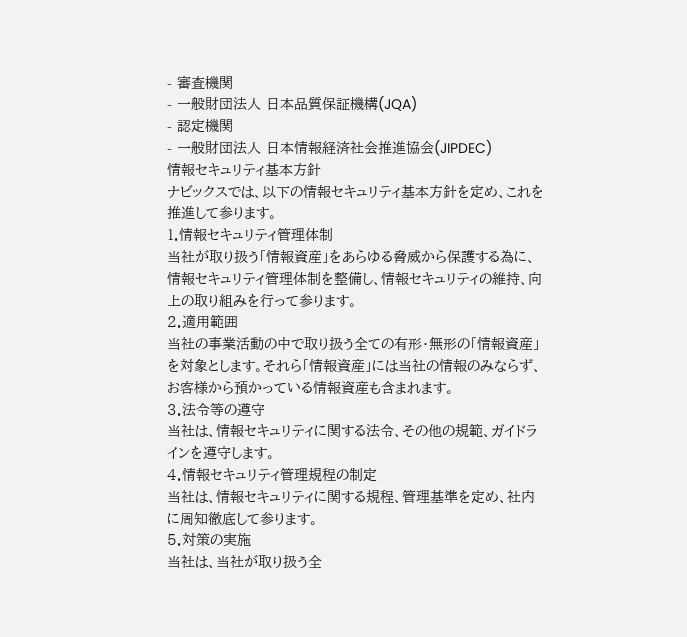- 審査機関
- 一般財団法人 日本品質保証機構(JQA)
- 認定機関
- 一般財団法人 日本情報経済社会推進協会(JIPDEC)
情報セキュリティ基本方針
ナビックスでは、以下の情報セキュリティ基本方針を定め、これを推進して参ります。
1.情報セキュリティ管理体制
当社が取り扱う「情報資産」をあらゆる脅威から保護する為に、情報セキュリティ管理体制を整備し、情報セキュリティの維持、向上の取り組みを行って参ります。
2.適用範囲
当社の事業活動の中で取り扱う全ての有形・無形の「情報資産」を対象とします。それら「情報資産」には当社の情報のみならず、お客様から預かっている情報資産も含まれます。
3.法令等の遵守
当社は、情報セキュリティに関する法令、その他の規範、ガイドラインを遵守します。
4.情報セキュリティ管理規程の制定
当社は、情報セキュリティに関する規程、管理基準を定め、社内に周知徹底して参ります。
5.対策の実施
当社は、当社が取り扱う全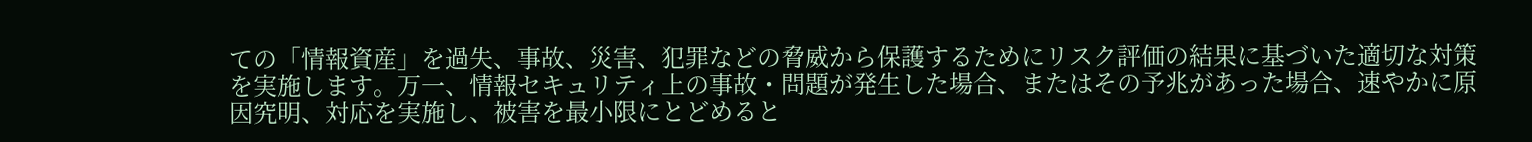ての「情報資産」を過失、事故、災害、犯罪などの脅威から保護するためにリスク評価の結果に基づいた適切な対策を実施します。万一、情報セキュリティ上の事故・問題が発生した場合、またはその予兆があった場合、速やかに原因究明、対応を実施し、被害を最小限にとどめると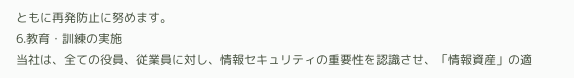ともに再発防止に努めます。
6.教育・訓練の実施
当社は、全ての役員、従業員に対し、情報セキュリティの重要性を認識させ、「情報資産」の適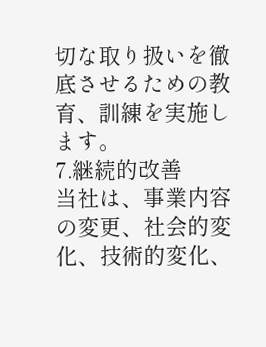切な取り扱いを徹底させるための教育、訓練を実施します。
7.継続的改善
当社は、事業内容の変更、社会的変化、技術的変化、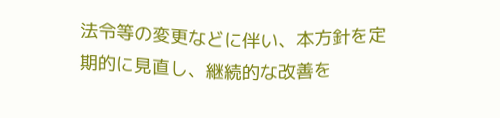法令等の変更などに伴い、本方針を定期的に見直し、継続的な改善を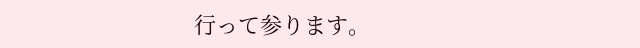行って参ります。